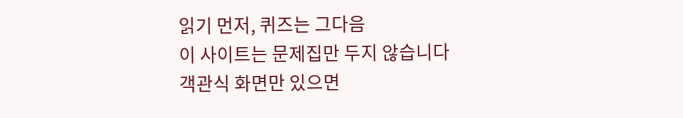읽기 먼저, 퀴즈는 그다음
이 사이트는 문제집만 두지 않습니다
객관식 화면만 있으면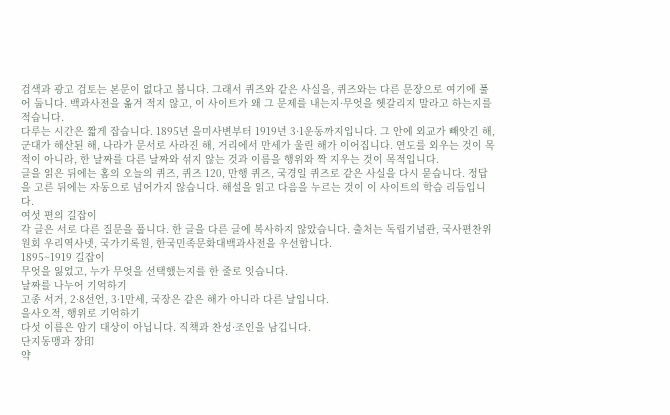검색과 광고 검토는 본문이 없다고 봅니다. 그래서 퀴즈와 같은 사실을, 퀴즈와는 다른 문장으로 여기에 풀어 둡니다. 백과사전을 옮겨 적지 않고, 이 사이트가 왜 그 문제를 내는지·무엇을 헷갈리지 말라고 하는지를 적습니다.
다루는 시간은 짧게 잡습니다. 1895년 을미사변부터 1919년 3·1운동까지입니다. 그 안에 외교가 빼앗긴 해, 군대가 해산된 해, 나라가 문서로 사라진 해, 거리에서 만세가 울린 해가 이어집니다. 연도를 외우는 것이 목적이 아니라, 한 날짜를 다른 날짜와 섞지 않는 것과 이름을 행위와 짝 지우는 것이 목적입니다.
글을 읽은 뒤에는 홈의 오늘의 퀴즈, 퀴즈 120, 만행 퀴즈, 국경일 퀴즈로 같은 사실을 다시 묻습니다. 정답을 고른 뒤에는 자동으로 넘어가지 않습니다. 해설을 읽고 다음을 누르는 것이 이 사이트의 학습 리듬입니다.
여섯 편의 길잡이
각 글은 서로 다른 질문을 풉니다. 한 글을 다른 글에 복사하지 않았습니다. 출처는 독립기념관, 국사편찬위원회 우리역사넷, 국가기록원, 한국민족문화대백과사전을 우선합니다.
1895~1919 길잡이
무엇을 잃었고, 누가 무엇을 선택했는지를 한 줄로 잇습니다.
날짜를 나누어 기억하기
고종 서거, 2·8선언, 3·1만세, 국장은 같은 해가 아니라 다른 날입니다.
을사오적, 행위로 기억하기
다섯 이름은 암기 대상이 아닙니다. 직책과 찬성·조인을 남깁니다.
단지동맹과 장印
약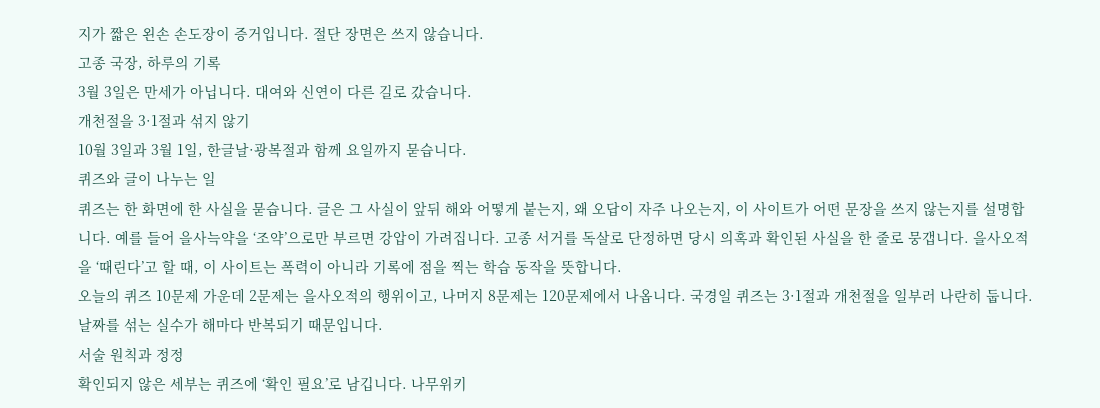지가 짧은 왼손 손도장이 증거입니다. 절단 장면은 쓰지 않습니다.
고종 국장, 하루의 기록
3월 3일은 만세가 아닙니다. 대여와 신연이 다른 길로 갔습니다.
개천절을 3·1절과 섞지 않기
10월 3일과 3월 1일, 한글날·광복절과 함께 요일까지 묻습니다.
퀴즈와 글이 나누는 일
퀴즈는 한 화면에 한 사실을 묻습니다. 글은 그 사실이 앞뒤 해와 어떻게 붙는지, 왜 오답이 자주 나오는지, 이 사이트가 어떤 문장을 쓰지 않는지를 설명합니다. 예를 들어 을사늑약을 ‘조약’으로만 부르면 강압이 가려집니다. 고종 서거를 독살로 단정하면 당시 의혹과 확인된 사실을 한 줄로 뭉갭니다. 을사오적을 ‘때린다’고 할 때, 이 사이트는 폭력이 아니라 기록에 점을 찍는 학습 동작을 뜻합니다.
오늘의 퀴즈 10문제 가운데 2문제는 을사오적의 행위이고, 나머지 8문제는 120문제에서 나옵니다. 국경일 퀴즈는 3·1절과 개천절을 일부러 나란히 둡니다. 날짜를 섞는 실수가 해마다 반복되기 때문입니다.
서술 원칙과 정정
확인되지 않은 세부는 퀴즈에 ‘확인 필요’로 남깁니다. 나무위키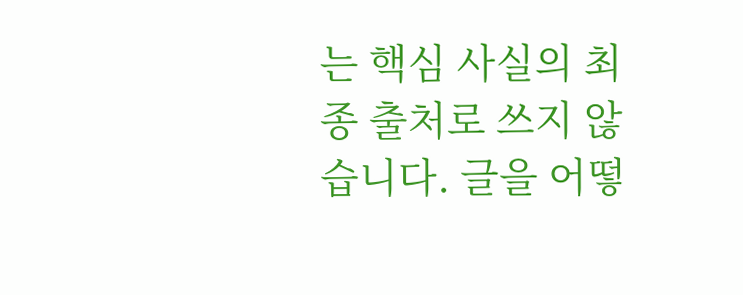는 핵심 사실의 최종 출처로 쓰지 않습니다. 글을 어떻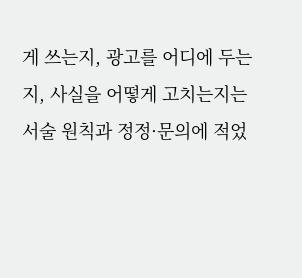게 쓰는지, 광고를 어디에 두는지, 사실을 어떻게 고치는지는 서술 원칙과 정정·문의에 적었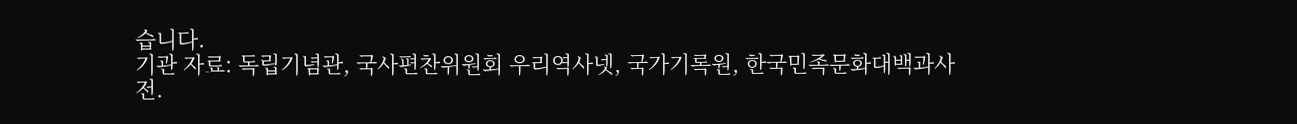습니다.
기관 자료: 독립기념관, 국사편찬위원회 우리역사넷, 국가기록원, 한국민족문화대백과사전.